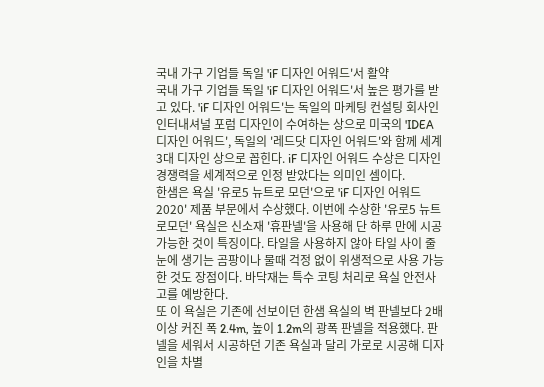국내 가구 기업들 독일 'iF 디자인 어워드'서 활약
국내 가구 기업들 독일 'iF 디자인 어워드'서 높은 평가를 받고 있다. 'iF 디자인 어워드'는 독일의 마케팅 컨설팅 회사인 인터내셔널 포럼 디자인이 수여하는 상으로 미국의 'IDEA 디자인 어워드', 독일의 '레드닷 디자인 어워드'와 함께 세계 3대 디자인 상으로 꼽힌다. iF 디자인 어워드 수상은 디자인 경쟁력을 세계적으로 인정 받았다는 의미인 셈이다.
한샘은 욕실 '유로5 뉴트로 모던'으로 'iF 디자인 어워드 2020' 제품 부문에서 수상했다. 이번에 수상한 '유로5 뉴트로모던' 욕실은 신소재 '휴판넬'을 사용해 단 하루 만에 시공 가능한 것이 특징이다. 타일을 사용하지 않아 타일 사이 줄눈에 생기는 곰팡이나 물때 걱정 없이 위생적으로 사용 가능한 것도 장점이다. 바닥재는 특수 코팅 처리로 욕실 안전사고를 예방한다.
또 이 욕실은 기존에 선보이던 한샘 욕실의 벽 판넬보다 2배 이상 커진 폭 2.4m, 높이 1.2m의 광폭 판넬을 적용했다. 판넬을 세워서 시공하던 기존 욕실과 달리 가로로 시공해 디자인을 차별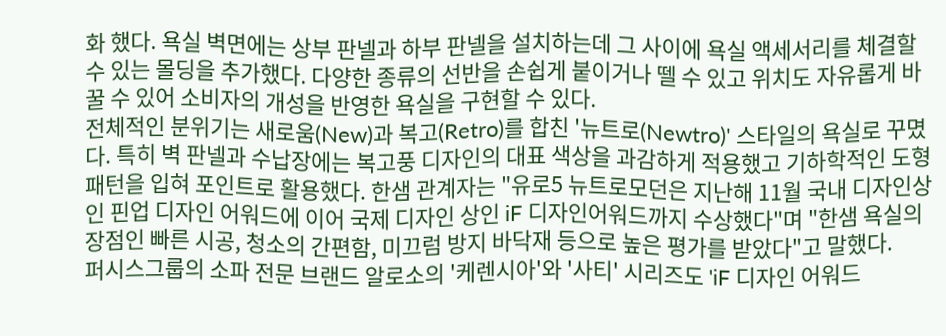화 했다. 욕실 벽면에는 상부 판넬과 하부 판넬을 설치하는데 그 사이에 욕실 액세서리를 체결할 수 있는 몰딩을 추가했다. 다양한 종류의 선반을 손쉽게 붙이거나 뗄 수 있고 위치도 자유롭게 바꿀 수 있어 소비자의 개성을 반영한 욕실을 구현할 수 있다.
전체적인 분위기는 새로움(New)과 복고(Retro)를 합친 '뉴트로(Newtro)' 스타일의 욕실로 꾸몄다. 특히 벽 판넬과 수납장에는 복고풍 디자인의 대표 색상을 과감하게 적용했고 기하학적인 도형 패턴을 입혀 포인트로 활용했다. 한샘 관계자는 "유로5 뉴트로모던은 지난해 11월 국내 디자인상인 핀업 디자인 어워드에 이어 국제 디자인 상인 iF 디자인어워드까지 수상했다"며 "한샘 욕실의 장점인 빠른 시공, 청소의 간편함, 미끄럼 방지 바닥재 등으로 높은 평가를 받았다"고 말했다.
퍼시스그룹의 소파 전문 브랜드 알로소의 '케렌시아'와 '사티' 시리즈도 'iF 디자인 어워드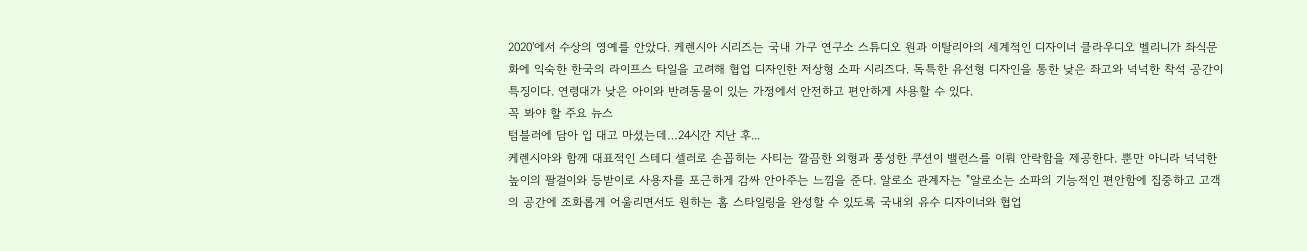2020'에서 수상의 영예를 안았다. 케렌시아 시리즈는 국내 가구 연구소 스튜디오 원과 이탈리아의 세계적인 디자이너 클라우디오 벨리니가 좌식문화에 익숙한 한국의 라이프스 타일을 고려해 협업 디자인한 저상형 소파 시리즈다. 독특한 유선형 디자인을 통한 낮은 좌고와 넉넉한 착석 공간이 특징이다. 연령대가 낮은 아이와 반려동물이 있는 가정에서 안전하고 편안하게 사용할 수 있다.
꼭 봐야 할 주요 뉴스
텀블러에 담아 입 대고 마셨는데…24시간 지난 후...
케렌시아와 함께 대표적인 스테디 셀러로 손꼽히는 사티는 깔끔한 외형과 풍성한 쿠션이 밸런스를 이뤄 안락함을 제공한다. 뿐만 아니라 넉넉한 높이의 팔걸이와 등받이로 사용자를 포근하게 감싸 안아주는 느낌을 준다. 알로소 관계자는 "알로소는 소파의 기능적인 편안함에 집중하고 고객의 공간에 조화롭게 어울리면서도 원하는 홈 스타일링을 완성할 수 있도록 국내외 유수 디자이너와 협업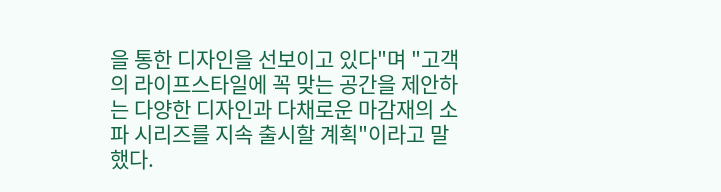을 통한 디자인을 선보이고 있다"며 "고객의 라이프스타일에 꼭 맞는 공간을 제안하는 다양한 디자인과 다채로운 마감재의 소파 시리즈를 지속 출시할 계획"이라고 말했다.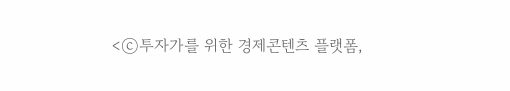<ⓒ투자가를 위한 경제콘텐츠 플랫폼,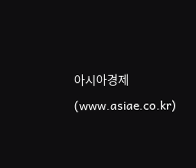아시아경제(www.asiae.co.kr)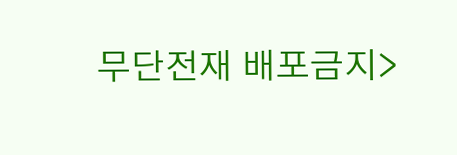무단전재 배포금지>